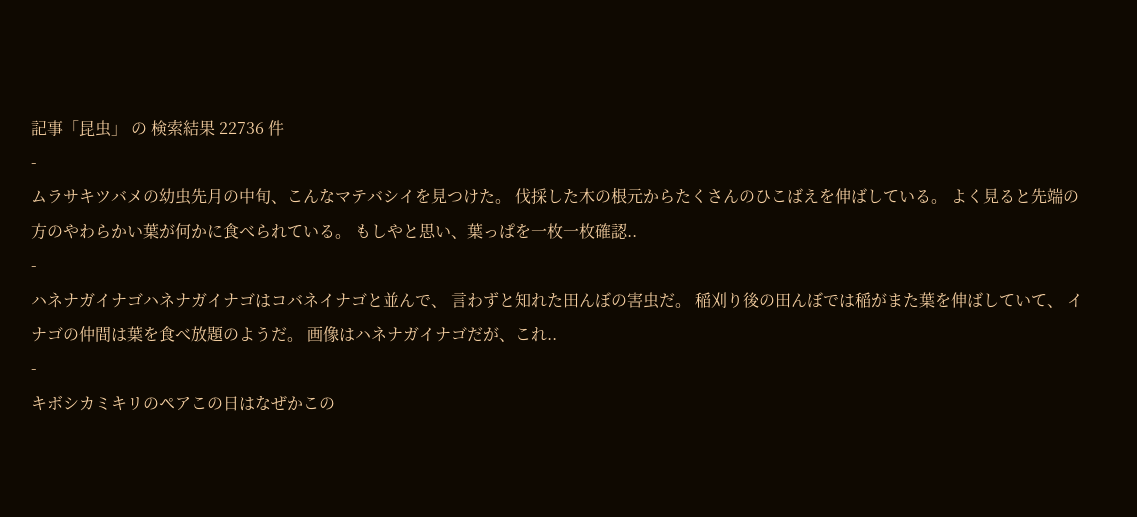記事「昆虫」 の 検索結果 22736 件
-
ムラサキツバメの幼虫先月の中旬、こんなマテバシイを見つけた。 伐採した木の根元からたくさんのひこばえを伸ばしている。 よく見ると先端の方のやわらかい葉が何かに食べられている。 もしやと思い、葉っぱを一枚一枚確認..
-
ハネナガイナゴハネナガイナゴはコバネイナゴと並んで、 言わずと知れた田んぼの害虫だ。 稲刈り後の田んぼでは稲がまた葉を伸ばしていて、 イナゴの仲間は葉を食べ放題のようだ。 画像はハネナガイナゴだが、これ..
-
キボシカミキリのペアこの日はなぜかこの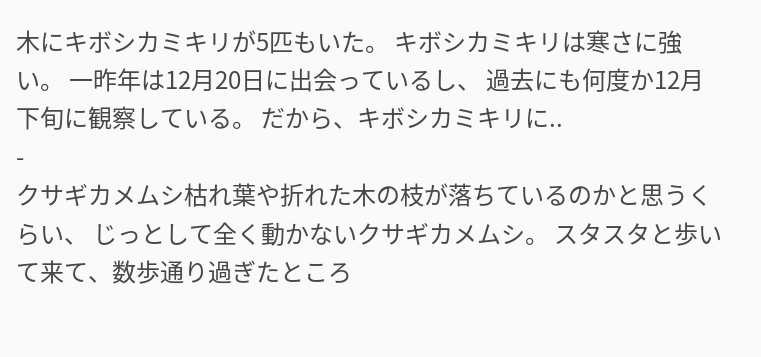木にキボシカミキリが5匹もいた。 キボシカミキリは寒さに強い。 一昨年は12月20日に出会っているし、 過去にも何度か12月下旬に観察している。 だから、キボシカミキリに..
-
クサギカメムシ枯れ葉や折れた木の枝が落ちているのかと思うくらい、 じっとして全く動かないクサギカメムシ。 スタスタと歩いて来て、数歩通り過ぎたところ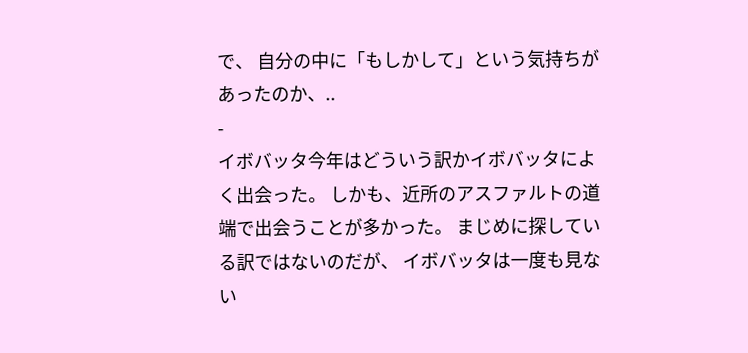で、 自分の中に「もしかして」という気持ちがあったのか、..
-
イボバッタ今年はどういう訳かイボバッタによく出会った。 しかも、近所のアスファルトの道端で出会うことが多かった。 まじめに探している訳ではないのだが、 イボバッタは一度も見ない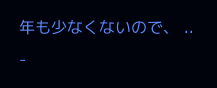年も少なくないので、 ..
-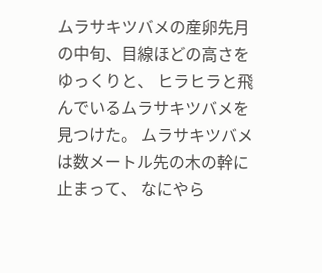ムラサキツバメの産卵先月の中旬、目線ほどの高さをゆっくりと、 ヒラヒラと飛んでいるムラサキツバメを見つけた。 ムラサキツバメは数メートル先の木の幹に止まって、 なにやら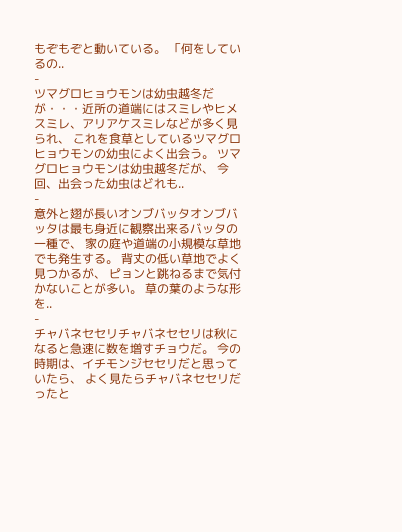もぞもぞと動いている。 「何をしているの..
-
ツマグロヒョウモンは幼虫越冬だが・・・近所の道端にはスミレやヒメスミレ、アリアケスミレなどが多く見られ、 これを食草としているツマグロヒョウモンの幼虫によく出会う。 ツマグロヒョウモンは幼虫越冬だが、 今回、出会った幼虫はどれも..
-
意外と翅が長いオンブバッタオンブバッタは最も身近に観察出来るバッタの一種で、 家の庭や道端の小規模な草地でも発生する。 背丈の低い草地でよく見つかるが、 ピョンと跳ねるまで気付かないことが多い。 草の葉のような形を..
-
チャバネセセリチャバネセセリは秋になると急速に数を増すチョウだ。 今の時期は、イチモンジセセリだと思っていたら、 よく見たらチャバネセセリだったと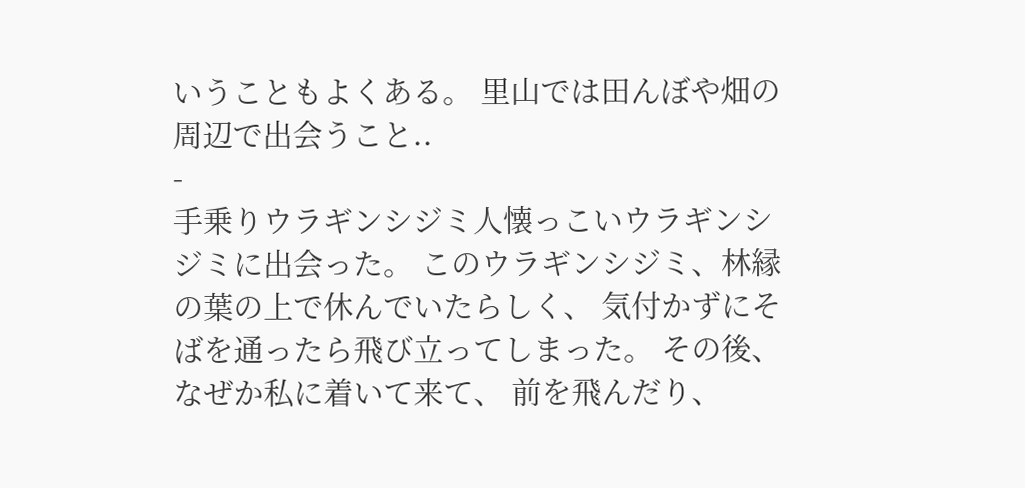いうこともよくある。 里山では田んぼや畑の周辺で出会うこと..
-
手乗りウラギンシジミ人懐っこいウラギンシジミに出会った。 このウラギンシジミ、林縁の葉の上で休んでいたらしく、 気付かずにそばを通ったら飛び立ってしまった。 その後、なぜか私に着いて来て、 前を飛んだり、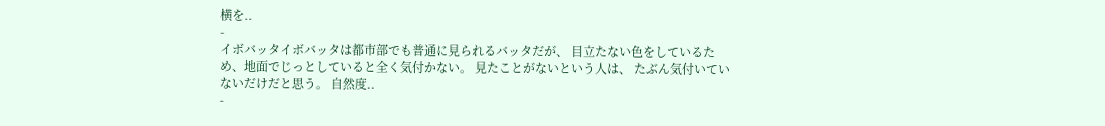横を..
-
イボバッタイボバッタは都市部でも普通に見られるバッタだが、 目立たない色をしているため、地面でじっとしていると全く気付かない。 見たことがないという人は、 たぶん気付いていないだけだと思う。 自然度..
-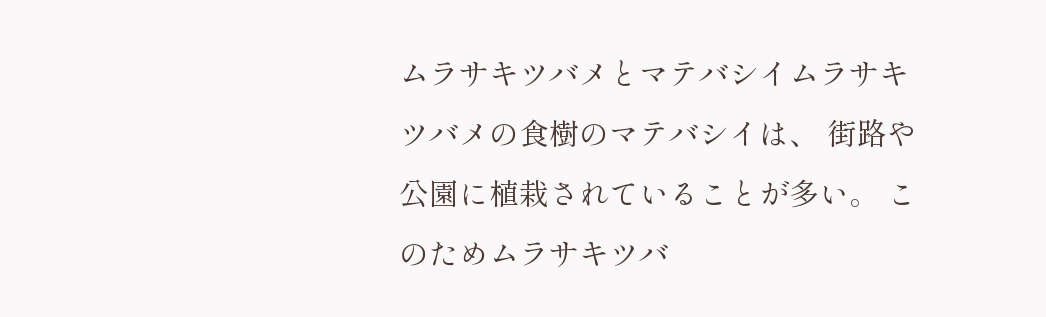ムラサキツバメとマテバシイムラサキツバメの食樹のマテバシイは、 街路や公園に植栽されていることが多い。 このためムラサキツバ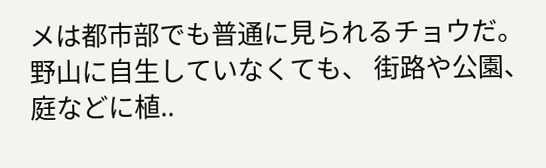メは都市部でも普通に見られるチョウだ。 野山に自生していなくても、 街路や公園、庭などに植..